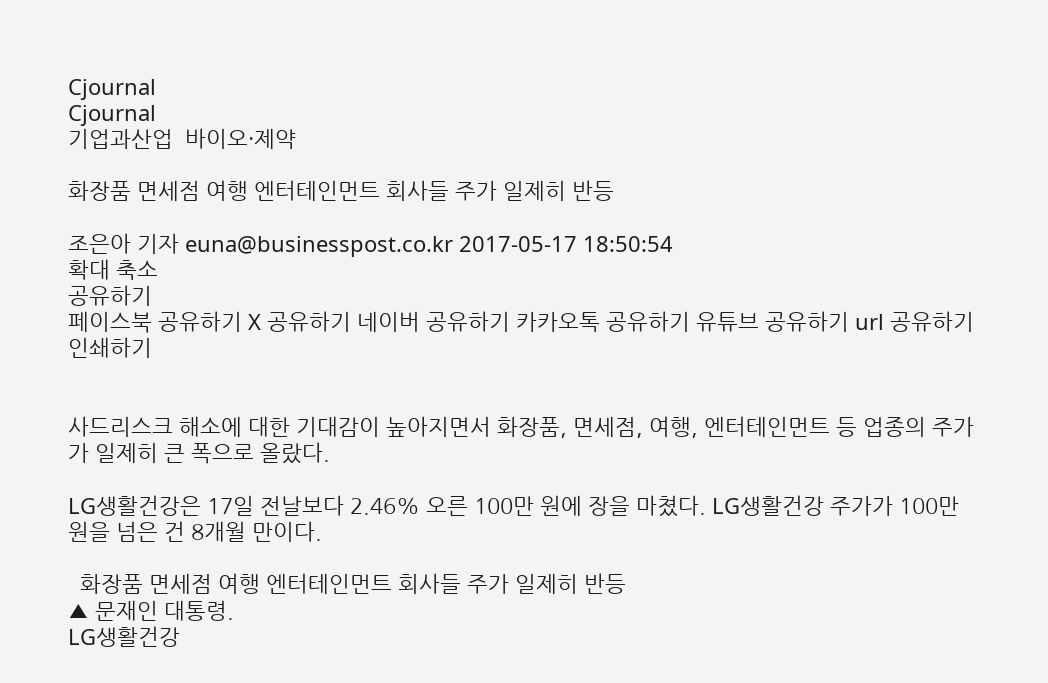Cjournal
Cjournal
기업과산업  바이오·제약

화장품 면세점 여행 엔터테인먼트 회사들 주가 일제히 반등

조은아 기자 euna@businesspost.co.kr 2017-05-17 18:50:54
확대 축소
공유하기
페이스북 공유하기 X 공유하기 네이버 공유하기 카카오톡 공유하기 유튜브 공유하기 url 공유하기 인쇄하기


사드리스크 해소에 대한 기대감이 높아지면서 화장품, 면세점, 여행, 엔터테인먼트 등 업종의 주가가 일제히 큰 폭으로 올랐다.

LG생활건강은 17일 전날보다 2.46% 오른 100만 원에 장을 마쳤다. LG생활건강 주가가 100만 원을 넘은 건 8개월 만이다.

  화장품 면세점 여행 엔터테인먼트 회사들 주가 일제히 반등
▲ 문재인 대통령.
LG생활건강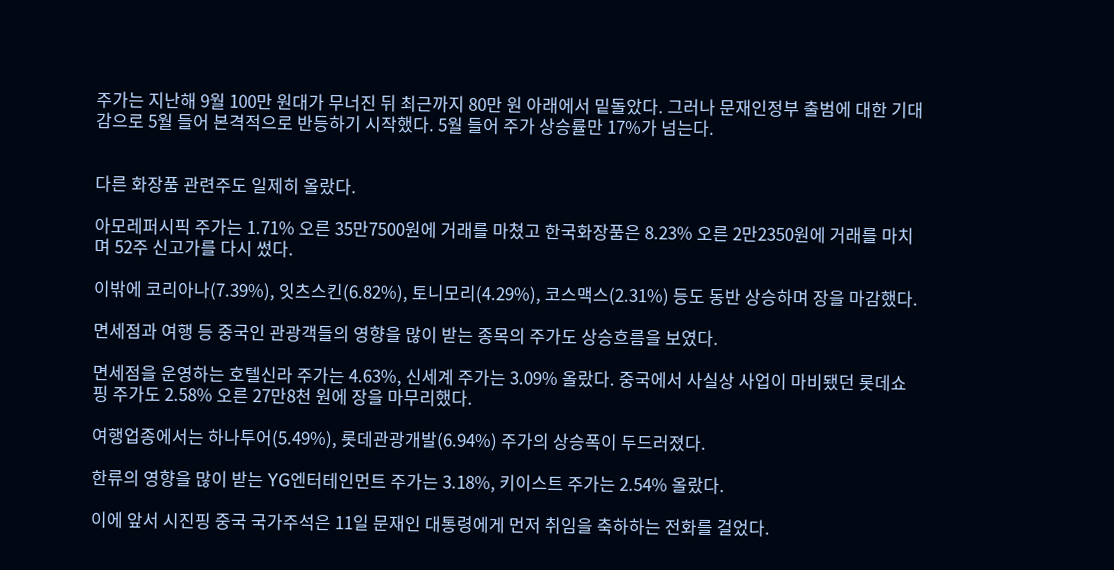주가는 지난해 9월 100만 원대가 무너진 뒤 최근까지 80만 원 아래에서 밑돌았다. 그러나 문재인정부 출범에 대한 기대감으로 5월 들어 본격적으로 반등하기 시작했다. 5월 들어 주가 상승률만 17%가 넘는다.


다른 화장품 관련주도 일제히 올랐다.

아모레퍼시픽 주가는 1.71% 오른 35만7500원에 거래를 마쳤고 한국화장품은 8.23% 오른 2만2350원에 거래를 마치며 52주 신고가를 다시 썼다.

이밖에 코리아나(7.39%), 잇츠스킨(6.82%), 토니모리(4.29%), 코스맥스(2.31%) 등도 동반 상승하며 장을 마감했다.

면세점과 여행 등 중국인 관광객들의 영향을 많이 받는 종목의 주가도 상승흐름을 보였다.

면세점을 운영하는 호텔신라 주가는 4.63%, 신세계 주가는 3.09% 올랐다. 중국에서 사실상 사업이 마비됐던 롯데쇼핑 주가도 2.58% 오른 27만8천 원에 장을 마무리했다.

여행업종에서는 하나투어(5.49%), 롯데관광개발(6.94%) 주가의 상승폭이 두드러졌다.

한류의 영향을 많이 받는 YG엔터테인먼트 주가는 3.18%, 키이스트 주가는 2.54% 올랐다.

이에 앞서 시진핑 중국 국가주석은 11일 문재인 대통령에게 먼저 취임을 축하하는 전화를 걸었다.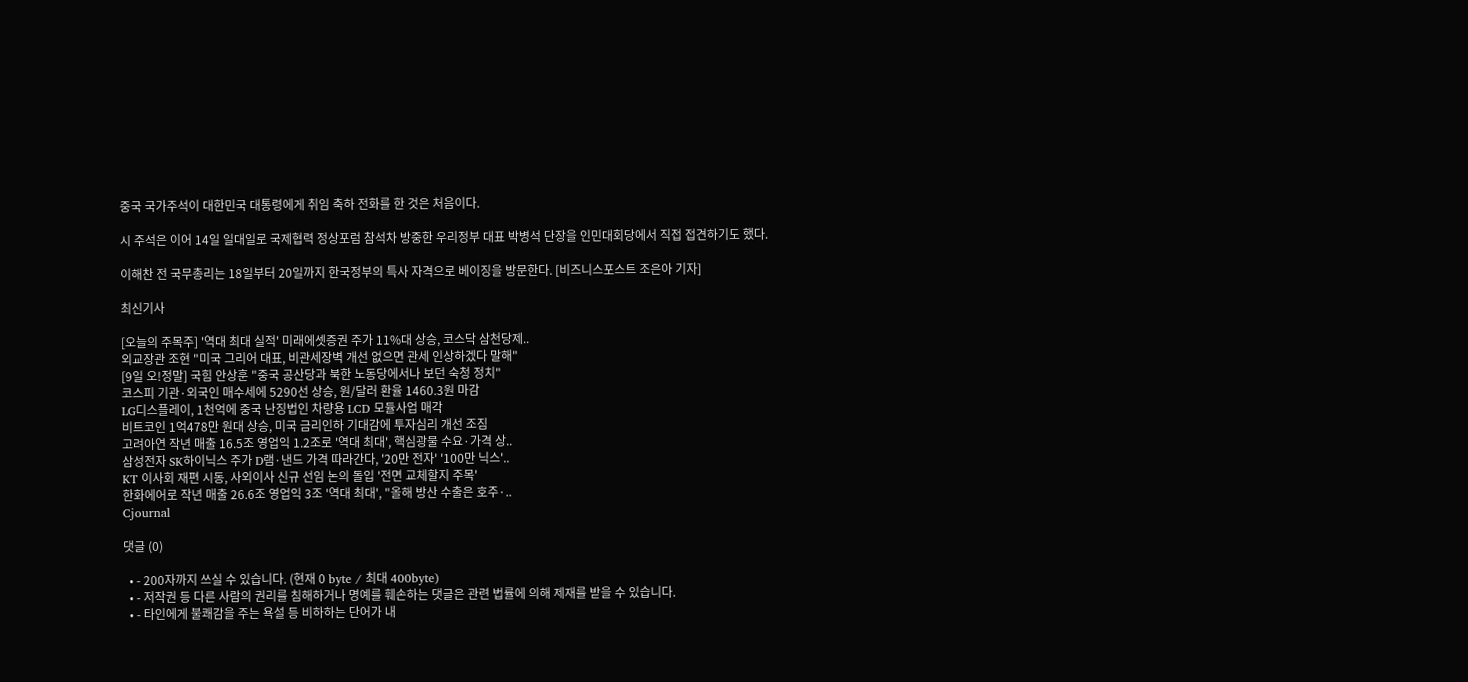중국 국가주석이 대한민국 대통령에게 취임 축하 전화를 한 것은 처음이다.

시 주석은 이어 14일 일대일로 국제협력 정상포럼 참석차 방중한 우리정부 대표 박병석 단장을 인민대회당에서 직접 접견하기도 했다.

이해찬 전 국무총리는 18일부터 20일까지 한국정부의 특사 자격으로 베이징을 방문한다. [비즈니스포스트 조은아 기자]

최신기사

[오늘의 주목주] '역대 최대 실적' 미래에셋증권 주가 11%대 상승, 코스닥 삼천당제..
외교장관 조현 "미국 그리어 대표, 비관세장벽 개선 없으면 관세 인상하겠다 말해"
[9일 오!정말] 국힘 안상훈 "중국 공산당과 북한 노동당에서나 보던 숙청 정치"
코스피 기관·외국인 매수세에 5290선 상승, 원/달러 환율 1460.3원 마감
LG디스플레이, 1천억에 중국 난징법인 차량용 LCD 모듈사업 매각
비트코인 1억478만 원대 상승, 미국 금리인하 기대감에 투자심리 개선 조짐
고려아연 작년 매출 16.5조 영업익 1.2조로 '역대 최대', 핵심광물 수요·가격 상..
삼성전자 SK하이닉스 주가 D램·낸드 가격 따라간다, '20만 전자' '100만 닉스'..
KT 이사회 재편 시동, 사외이사 신규 선임 논의 돌입 '전면 교체할지 주목'
한화에어로 작년 매출 26.6조 영업익 3조 '역대 최대', "올해 방산 수출은 호주·..
Cjournal

댓글 (0)

  • - 200자까지 쓰실 수 있습니다. (현재 0 byte / 최대 400byte)
  • - 저작권 등 다른 사람의 권리를 침해하거나 명예를 훼손하는 댓글은 관련 법률에 의해 제재를 받을 수 있습니다.
  • - 타인에게 불쾌감을 주는 욕설 등 비하하는 단어가 내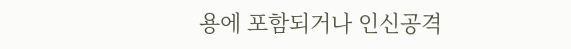용에 포함되거나 인신공격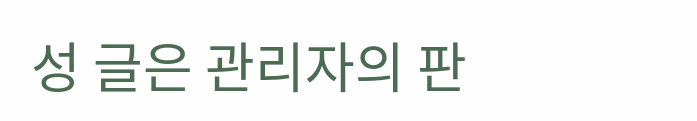성 글은 관리자의 판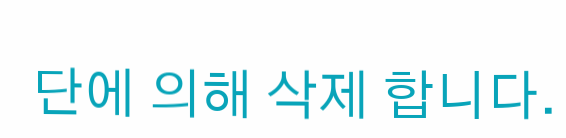단에 의해 삭제 합니다.